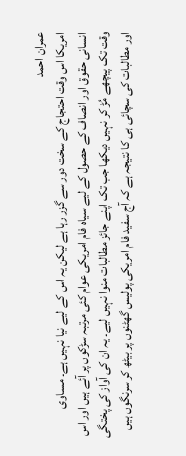عمران احمد
امریکا اس وقت احتجاج کے سخت دور سے گزر رہا ہے لیکن یہ اس کے لیے نیا نہیں ہے۔ مساوی انسانی حقوق اور انصاف کے حصول کے لیے سیاہ فام امریکی عوام کئی مرتبہ سڑکوں پر آئے ہیں اور اس وقت تک پیچھے مُڑ کر نہیں دیکھا جب تک اپنے جائز مطالبات منوا نہیں لیے۔ یہ ان کی آواز کی پختگی اور مطالبات کی سچائی ہی کا نتیجہ ہے کہ آج سفید فام امریکی پولیس گھٹنوں پر بیٹھ کر سرنگوں ہیں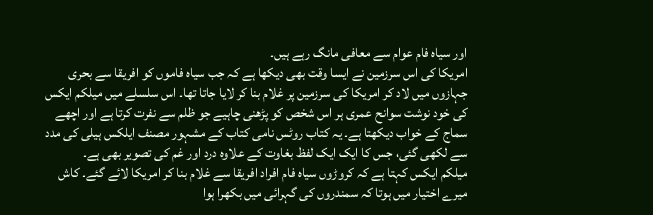اور سیاہ فام عوام سے معافی مانگ رہے ہیں۔
امریکا کی اس سرزمین نے ایسا وقت بھی دیکھا ہے کہ جب سیاہ فاموں کو افریقا سے بحری جہازوں میں لاد کر امریکا کی سرزمین پر غلام بنا کر لایا جاتا تھا۔ اس سلسلے میں میلکم ایکس کی خود نوشت سوانح عمری ہر اس شخص کو پڑھنی چاہیے جو ظلم سے نفرت کرتا ہے اور اچھے سماج کے خواب دیکھتا ہے۔ یہ کتاب روٹس نامی کتاب کے مشہور مصنف ایلکس ہیلی کی مدد سے لکھی گئی، جس کا ایک ایک لفظ بغاوت کے علاوہ درد اور غم کی تصویر بھی ہے۔
میلکم ایکس کہتا ہے کہ کروڑوں سیاہ فام افراد افریقا سے غلام بنا کر امریکا لائے گئے۔ کاش میرے اختیار میں ہوتا کہ سمندروں کی گہرائی میں بکھرا ہوا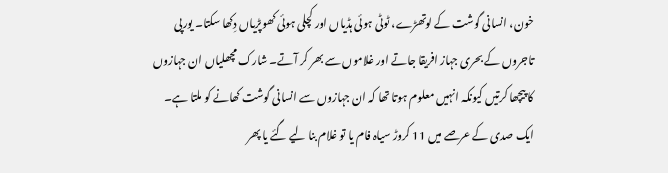خون، انسانی گوشت کے لوتھڑے، ٹوٹی ہوئی ہڈیاں اور کچلی ہوئی کھوپڑیاں دِکھا سکتا۔ یورپی تاجروں کے بحری جہاز افریقا جاتے اور غلاموں سے بھر کر آتے۔ شارک مچھلیاں ان جہازوں کا پیچھا کرتیں کیونکہ انہیں معلوم ہوتا تھا کہ ان جہازوں سے انسانی گوشت کھانے کو ملتا ہے۔ ایک صدی کے عرصے میں 11 کروڑ سیاہ فام یا تو غلام بنا لیے گئے یا پھر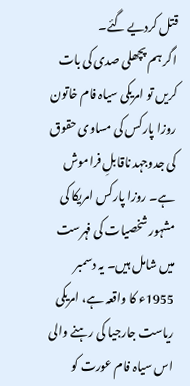قتل کردیے گئے۔
اگر ہم پچھلی صدی کی بات کریں تو امریکی سیاہ فام خاتون روزا پارکس کی مساوی حقوق کی جدوجہد ناقابلِ فراموش ہے۔ روزا پارکس امریکا کی مشہور شخصیات کی فہرست میں شامل ہیں۔ یہ دسمبر 1955ء کا واقعہ ہے، امریکی ریاست جارجیا کی رہنے والی اس سیاہ فام عورت کو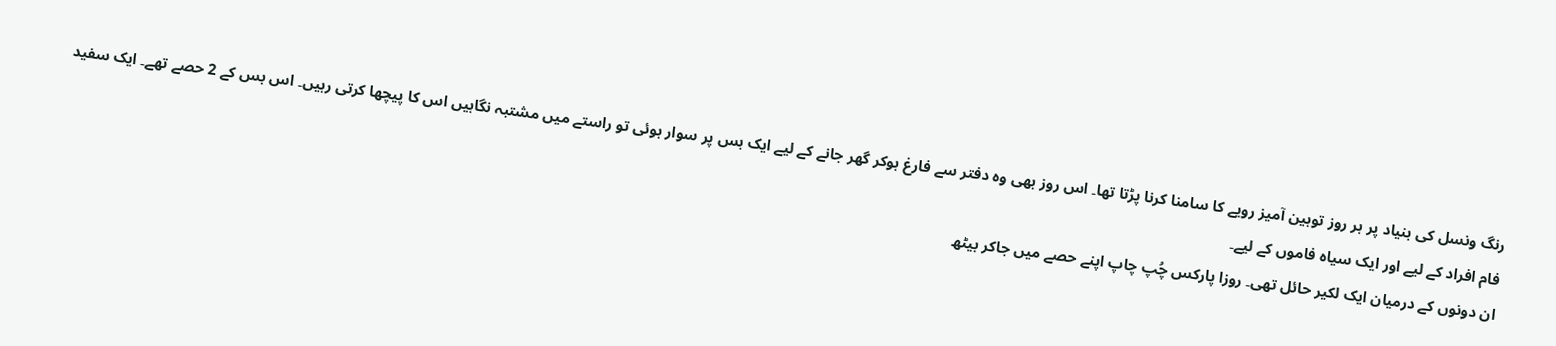رنگ ونسل کی بنیاد پر ہر روز توہین آمیز رویے کا سامنا کرنا پڑتا تھا۔ اس روز بھی وہ دفتر سے فارغ ہوکر گھر جانے کے لیے ایک بس پر سوار ہوئی تو راستے میں مشتبہ نگاہیں اس کا پیچھا کرتی رہیں۔ اس بس کے 2 حصے تھے۔ ایک سفید فام افراد کے لیے اور ایک سیاہ فاموں کے لیے۔
ان دونوں کے درمیان ایک لکیر حائل تھی۔ روزا پارکس چُپ چاپ اپنے حصے میں جاکر بیٹھ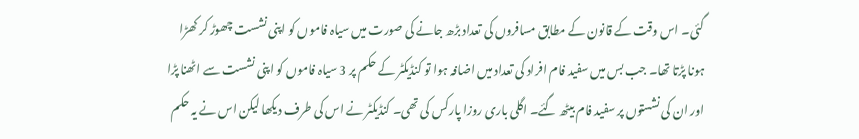گئی۔ اس وقت کے قانون کے مطابق مسافروں کی تعداد بڑھ جانے کی صورت میں سیاہ فاموں کو اپنی نشست چھوڑ کر کھڑا ہونا پڑتا تھا۔ جب بس میں سفید فام افراد کی تعداد میں اضافہ ہوا تو کنڈیکٹر کے حکم پر 3 سیاہ فاموں کو اپنی نشست سے اٹھنا پڑا اور ان کی نشستوں پر سفید فام بیٹھ گئے۔ اگلی باری روزا پارکس کی تھی۔ کنڈیکٹر نے اس کی طرف دیکھا لیکن اس نے یہ حکم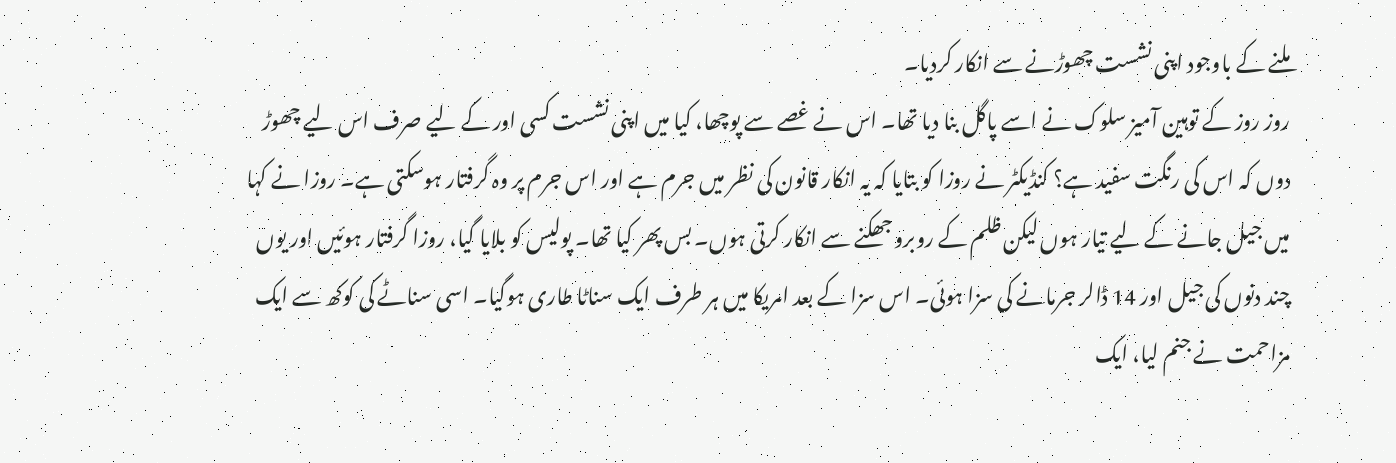ملنے کے باوجود اپنی نشست چھوڑنے سے انکار کردیا۔
روز روز کے توہین آمیز سلوک نے اسے پاگل بنا دیا تھا۔ اس نے غصے سے پوچھا، کیا میں اپنی نشست کسی اور کے لیے صرف اس لیے چھوڑ دوں کہ اس کی رنگت سفید ہے؟ کنڈیکٹر نے روزا کو بتایا کہ یہ انکار قانون کی نظر میں جرم ہے اور اس جرم پر وہ گرفتار ہوسکتی ہے۔ روزا نے کہا میں جیل جانے کے لیے تیار ہوں لیکن ظلم کے روبرو جھکنے سے انکار کرتی ہوں۔ بس پھر کیا تھا۔ پولیس کو بلایا گیا، روزا گرفتار ہوئیں اور یوں چند دنوں کی جیل اور 14 ڈالر جرمانے کی سزا ہوئی۔ اس سزا کے بعد امریکا میں ہر طرف ایک سناٹا طاری ہوگیا۔ اسی سناٹے کی کوکھ سے ایک مزاحمت نے جنم لیا، ایک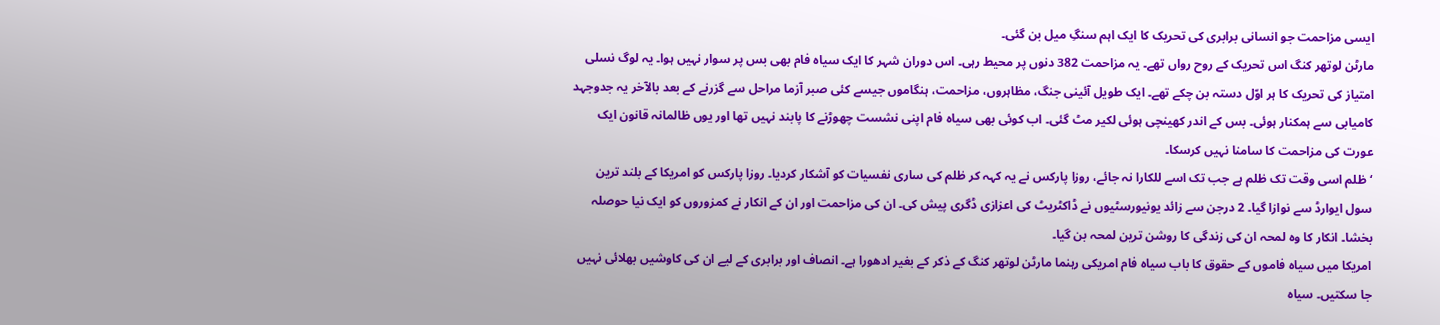ایسی مزاحمت جو انسانی برابری کی تحریک کا ایک اہم سنگِ میل بن گئی۔
مارٹن لوتھر کنگ اس تحریک کے روح رواں تھے۔ یہ مزاحمت 382 دنوں پر محیط رہی۔ اس دوران شہر کا ایک سیاہ فام بھی بس پر سوار نہیں ہوا۔ یہ لوگ نسلی امتیاز کی تحریک کا ہر اوّل دستہ بن چکے تھے۔ ایک طویل آئینی جنگ، مظاہروں، مزاحمت، ہنگاموں جیسے کئی صبر آزما مراحل سے گزرنے کے بعد بالآخر یہ جدوجہد کامیابی سے ہمکنار ہوئی۔ بس کے اندر کھینچی ہوئی لکیر مٹ گئی۔ اب کوئی بھی سیاہ فام اپنی نشست چھوڑنے کا پابند نہیں تھا اور یوں ظالمانہ قانون ایک عورت کی مزاحمت کا سامنا نہیں کرسکا۔
‘ظلم اسی وقت تک ظلم ہے جب تک اسے للکارا نہ جائے، روزا پارکس نے یہ کہہ کر ظلم کی ساری نفسیات کو آشکار کردیا۔ روزا پارکس کو امریکا کے بلند ترین سول ایوارڈ سے نوازا گیا۔ 2 درجن سے زائد یونیورسٹیوں نے ڈاکٹریٹ کی اعزازی ڈگری پیش کی۔ ان کی مزاحمت اور ان کے انکار نے کمزوروں کو ایک نیا حوصلہ بخشا۔ انکار کا وہ لمحہ ان کی زندگی کا روشن ترین لمحہ بن گیا۔
امریکا میں سیاہ فاموں کے حقوق کا باب سیاہ فام امریکی رہنما مارٹن لوتھر کنگ کے ذکر کے بغیر ادھورا ہے۔ انصاف اور برابری کے لیے ان کی کاوشیں بھلائی نہیں جا سکتیں۔ سیاہ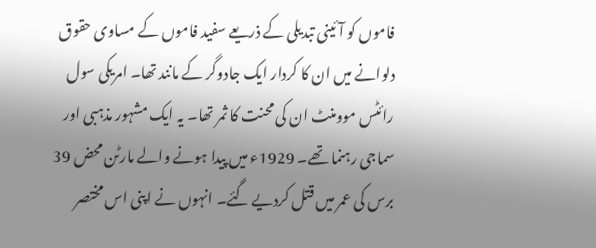فاموں کو آئینی تبدیلی کے ذریعے سفید فاموں کے مساوی حقوق دلوانے میں ان کا کردار ایک جادوگر کے مانند تھا۔ امریکی سول رائٹس موومنٹ ان کی محنت کا ثمر تھا۔ یہ ایک مشہور مذہبی اور سماجی رہنما تھے۔ 1929ء میں پیدا ہونے والے مارٹن محض 39 برس کی عمر میں قتل کردیے گئے۔ انہوں نے اپنی اس مختصر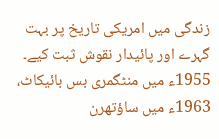زندگی میں امریکی تاریخ پر بہت گہرے اور پائیدار نقوش ثبت کیے۔
1955ء میں منٹگمری بس بائیکاٹ، 1963ء میں ساؤتھرن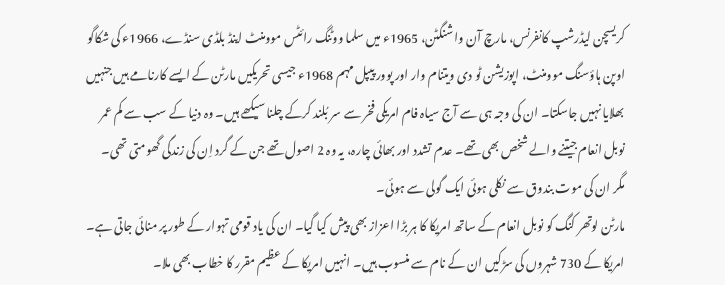کریسچن لیڈرشپ کانفرنس، مارچ آن واشنگٹن، 1965ء میں سلما ووٹنگ رائٹس موومنٹ اینڈ بلڈی سنڈے، 1966ء کی شکاگو اوپن ہاؤسنگ موومنٹ، اپوزیشن ٹو دی ویتنام وار اور پوور پیپل مہم 1968ء جیسی تحریکیں مارٹن کے ایسے کارنامے ہیں جنہیں بھلایا نہیں جاسکتا۔ ان کی وجہ ہی سے آج سیاہ فام امریکی فخر سے سر بُلند کرکے چلنا سیکھے ہیں۔ وہ دنیا کے سب سے کم عمر نوبل انعام جیتنے والے شخص بھی تھے۔ عدم تشدد اور بھائی چارہ، یہ وہ 2 اصول تھے جن کے گرد اِن کی زندگی گھومتی تھی۔ مگر ان کی موت بندوق سے نکلی ہوئی ایک گولی سے ہوئی۔
مارٹن لوتھر کنگ کو نوبل انعام کے ساتھ امریکا کا ہر بڑا اعزاز بھی پیش کیا گیا۔ ان کی یاد قومی تہوار کے طور پر منائی جاتی ہے۔ امریکا کے 730 شہروں کی سڑکیں ان کے نام سے منسوب ہیں۔ انہیں امریکا کے عظیم مقرر کا خطاب بھی ملا۔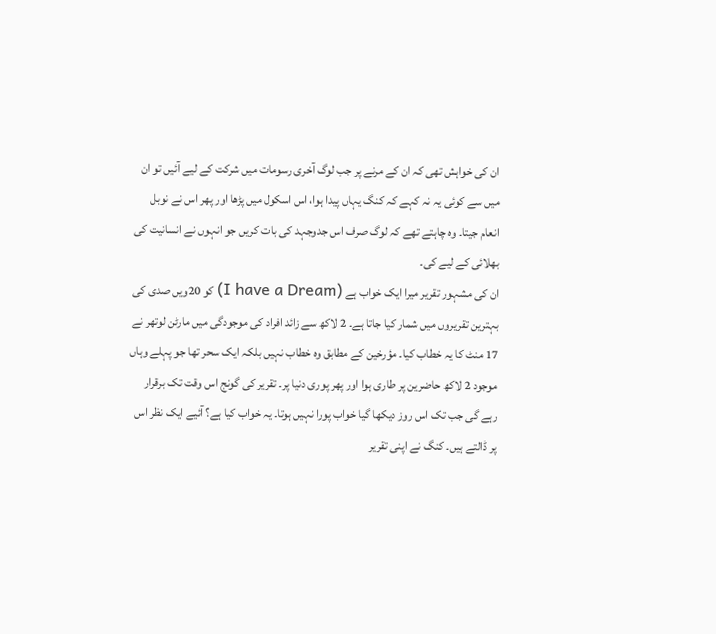ان کی خواہش تھی کہ ان کے مرنے پر جب لوگ آخری رسومات میں شرکت کے لیے آئیں تو ان میں سے کوئی یہ نہ کہے کہ کنگ یہاں پیدا ہوا، اس اسکول میں پڑھا اور پھر اس نے نوبل انعام جیتا۔ وہ چاہتے تھے کہ لوگ صرف اس جدوجہد کی بات کریں جو انہوں نے انسانیت کی بھلائی کے لیے کی۔
ان کی مشہور تقریر میرا ایک خواب ہے (I have a Dream) کو 20ویں صدی کی بہترین تقریروں میں شمار کیا جاتا ہے۔ 2 لاکھ سے زائد افراد کی موجودگی میں مارٹن لوتھر نے 17 منٹ کا یہ خطاب کیا۔ مؤرخین کے مطابق وہ خطاب نہیں بلکہ ایک سحر تھا جو پہلے وہاں موجود 2 لاکھ حاضرین پر طاری ہوا اور پھر پوری دنیا پر۔ تقریر کی گونج اس وقت تک برقرار رہے گی جب تک اس روز دیکھا گیا خواب پورا نہیں ہوتا۔ یہ خواب کیا ہے؟ آئیے ایک نظر اس پر ڈالتے ہیں۔ کنگ نے اپنی تقریر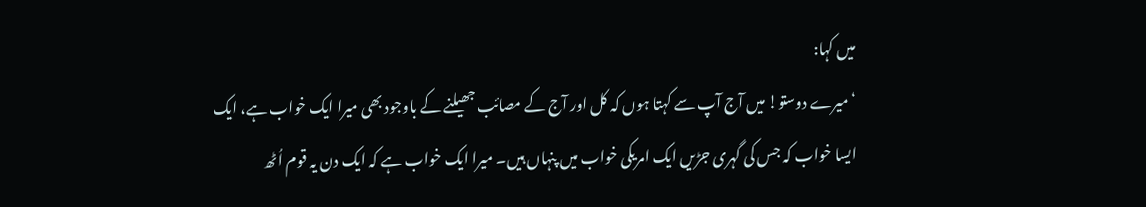میں کہا:
‘میرے دوستو! میں آج آپ سے کہتا ہوں کہ کل اور آج کے مصائب جھیلنے کے باوجود بھی میرا ایک خواب ہے، ایک ایسا خواب کہ جس کی گہری جڑیں ایک امریکی خواب میں پنہاں ہیں۔ میرا ایک خواب ہے کہ ایک دن یہ قوم اُٹھ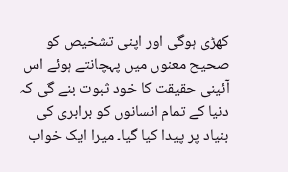کھڑی ہوگی اور اپنی تشخیص کو صحیح معنوں میں پہچانتے ہوئے اس آئینی حقیقت کا خود ثبوت بنے گی کہ دنیا کے تمام انسانوں کو برابری کی بنیاد پر پیدا کیا گیا۔ میرا ایک خواب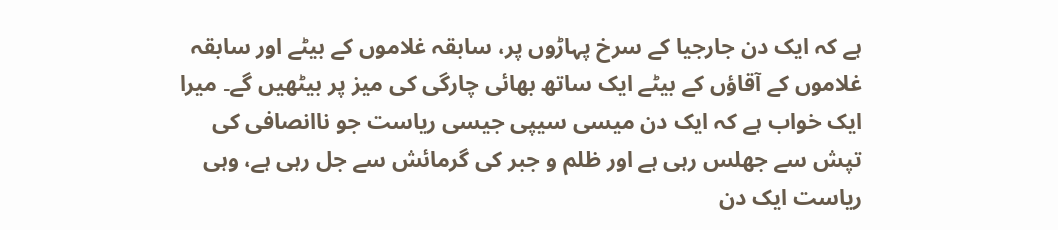ہے کہ ایک دن جارجیا کے سرخ پہاڑوں پر، سابقہ غلاموں کے بیٹے اور سابقہ غلاموں کے آقاؤں کے بیٹے ایک ساتھ بھائی چارگی کی میز پر بیٹھیں گے۔ میرا ایک خواب ہے کہ ایک دن میسی سیپی جیسی ریاست جو ناانصافی کی تپش سے جھلس رہی ہے اور ظلم و جبر کی گرمائش سے جل رہی ہے، وہی ریاست ایک دن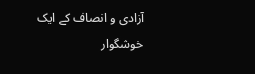آزادی و انصاف کے ایک خوشگوار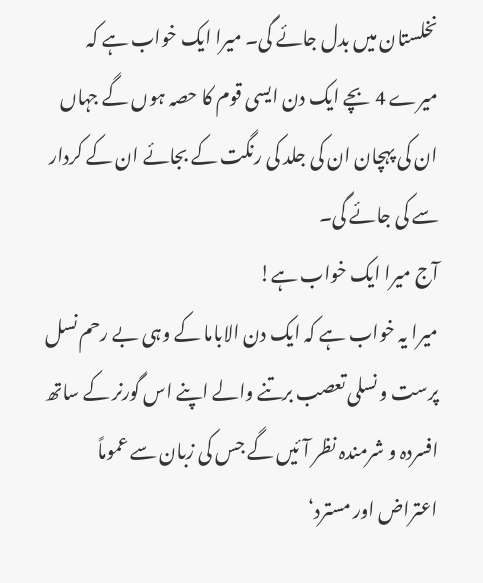نخلستان میں بدل جائے گی۔ میرا ایک خواب ہے کہ میرے 4 بچے ایک دن ایسی قوم کا حصہ ہوں گے جہاں ان کی پہچان ان کی جلد کی رنگت کے بجائے ان کے کردار سے کی جائے گی۔
آج میرا ایک خواب ہے!
میرا یہ خواب ہے کہ ایک دن الاباما کے وہی بے رحم نسل پرست و نسلی تعصب برتنے والے اپنے اس گورنر کے ساتھ افسردہ و شرمندہ نظر آئیں گے جس کی زبان سے عموماً اعتراض اور مسترد‘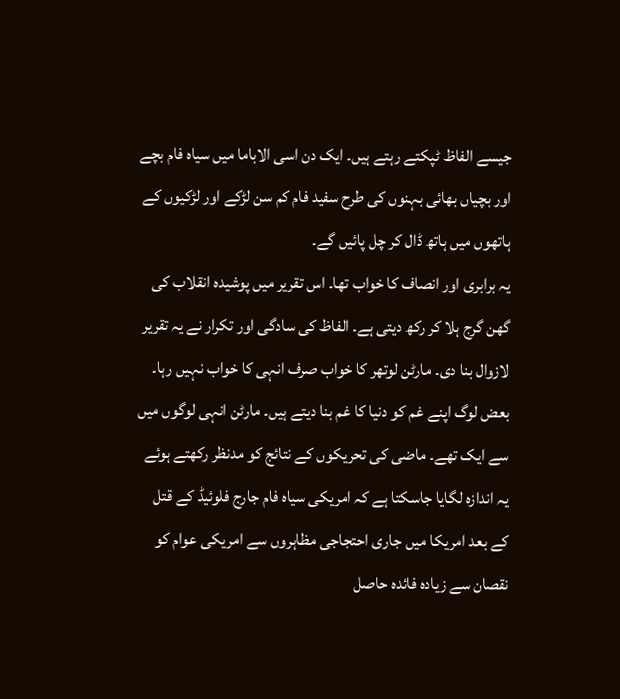جیسے الفاظ ٹپکتے رہتے ہیں۔ ایک دن اسی الاباما میں سیاہ فام بچے اور بچیاں بھائی بہنوں کی طرح سفید فام کم سن لڑکے اور لڑکیوں کے ہاتھوں میں ہاتھ ڈال کر چل پائیں گے۔
یہ برابری اور انصاف کا خواب تھا۔ اس تقریر میں پوشیدہ انقلاب کی گھن گرج ہلا کر رکھ دیتی ہے۔ الفاظ کی سادگی اور تکرار نے یہ تقریر لازوال بنا دی۔ مارٹن لوتھر کا خواب صرف انہی کا خواب نہیں رہا۔ بعض لوگ اپنے غم کو دنیا کا غم بنا دیتے ہیں۔ مارٹن انہی لوگوں میں سے ایک تھے۔ ماضی کی تحریکوں کے نتائج کو مدنظر رکھتے ہوئے یہ اندازہ لگایا جاسکتا ہے کہ امریکی سیاہ فام جارج فلوئیڈ کے قتل کے بعد امریکا میں جاری احتجاجی مظاہروں سے امریکی عوام کو نقصان سے زیادہ فائدہ حاصل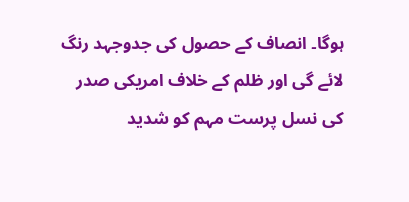ہوگا۔ انصاف کے حصول کی جدوجہد رنگ لائے گی اور ظلم کے خلاف امریکی صدر کی نسل پرست مہم کو شدید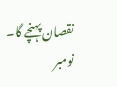نقصان پہنچے گا۔
نومبر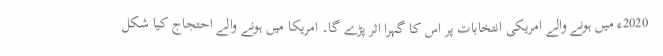2020ء میں ہونے والے امریکی انتخابات پر اس کا گہرا اثر پڑے گا۔ امریکا میں ہونے والے احتجاج کیا شکل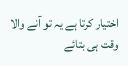اختیار کرتا ہے یہ تو آنے والا وقت ہی بتائے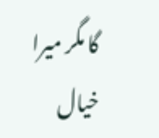گا مگر میرا خیال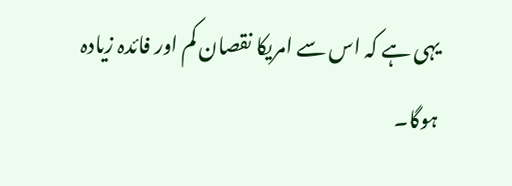یہی ہے کہ اس سے امریکا نقصان کم اور فائدہ زیادہ ہوگا۔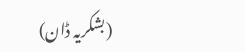(بشکریہ ڈان)